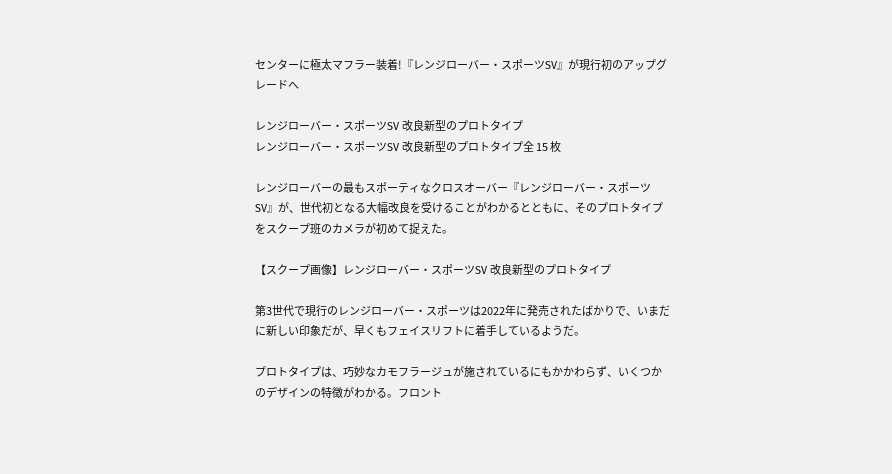センターに極太マフラー装着!『レンジローバー・スポーツSV』が現行初のアップグレードへ

レンジローバー・スポーツSV 改良新型のプロトタイプ
レンジローバー・スポーツSV 改良新型のプロトタイプ全 15 枚

レンジローバーの最もスポーティなクロスオーバー『レンジローバー・スポーツSV』が、世代初となる大幅改良を受けることがわかるとともに、そのプロトタイプをスクープ班のカメラが初めて捉えた。

【スクープ画像】レンジローバー・スポーツSV 改良新型のプロトタイプ

第3世代で現行のレンジローバー・スポーツは2022年に発売されたばかりで、いまだに新しい印象だが、早くもフェイスリフトに着手しているようだ。

プロトタイプは、巧妙なカモフラージュが施されているにもかかわらず、いくつかのデザインの特徴がわかる。フロント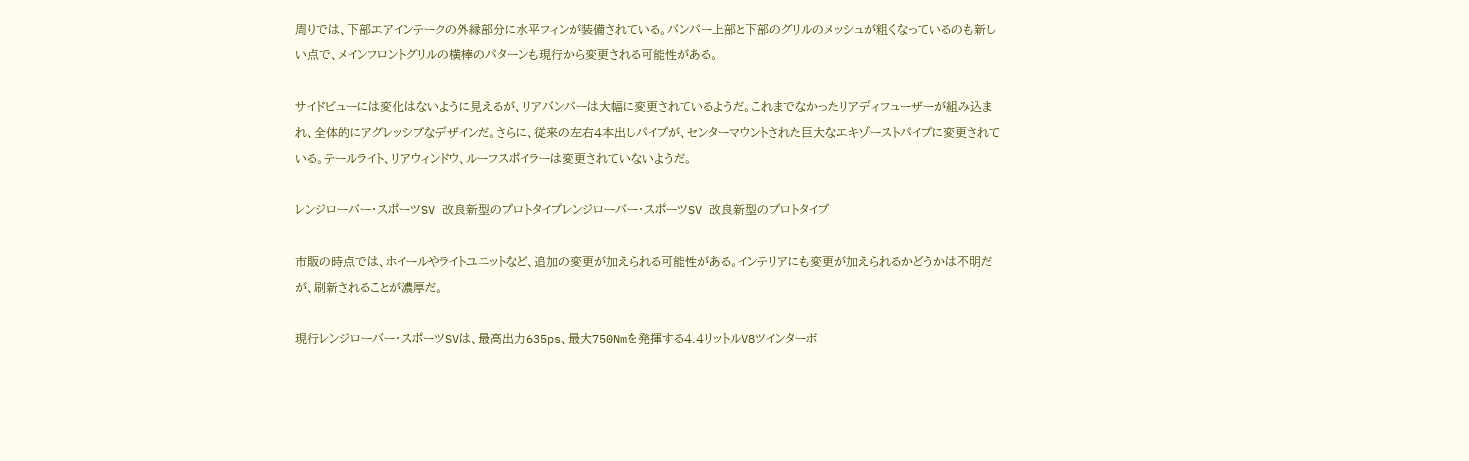周りでは、下部エアインテークの外縁部分に水平フィンが装備されている。バンパー上部と下部のグリルのメッシュが粗くなっているのも新しい点で、メインフロントグリルの横棒のパターンも現行から変更される可能性がある。

サイドビューには変化はないように見えるが、リアバンパーは大幅に変更されているようだ。これまでなかったリアディフューザーが組み込まれ、全体的にアグレッシブなデザインだ。さらに、従来の左右4本出しパイプが、センターマウントされた巨大なエキゾーストパイプに変更されている。テールライト、リアウィンドウ、ルーフスポイラーは変更されていないようだ。

レンジローバー・スポーツSV 改良新型のプロトタイプレンジローバー・スポーツSV 改良新型のプロトタイプ

市販の時点では、ホイールやライトユニットなど、追加の変更が加えられる可能性がある。インテリアにも変更が加えられるかどうかは不明だが、刷新されることが濃厚だ。

現行レンジローバー・スポーツSVは、最高出力635ps、最大750Nmを発揮する4.4リットルV8ツインターボ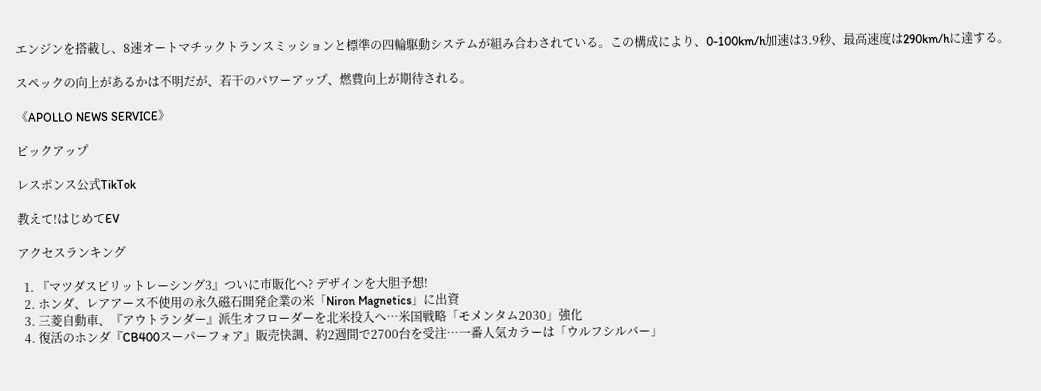エンジンを搭載し、8速オートマチックトランスミッションと標準の四輪駆動システムが組み合わされている。この構成により、0-100km/h加速は3.9秒、最高速度は290km/hに達する。

スペックの向上があるかは不明だが、若干のパワーアップ、燃費向上が期待される。

《APOLLO NEWS SERVICE》

ピックアップ

レスポンス公式TikTok

教えて!はじめてEV

アクセスランキング

  1. 『マツダスピリットレーシング3』ついに市販化へ? デザインを大胆予想!
  2. ホンダ、レアアース不使用の永久磁石開発企業の米「Niron Magnetics」に出資
  3. 三菱自動車、『アウトランダー』派生オフローダーを北米投入へ…米国戦略「モメンタム2030」強化
  4. 復活のホンダ『CB400スーパーフォア』販売快調、約2週間で2700台を受注…一番人気カラーは「ウルフシルバー」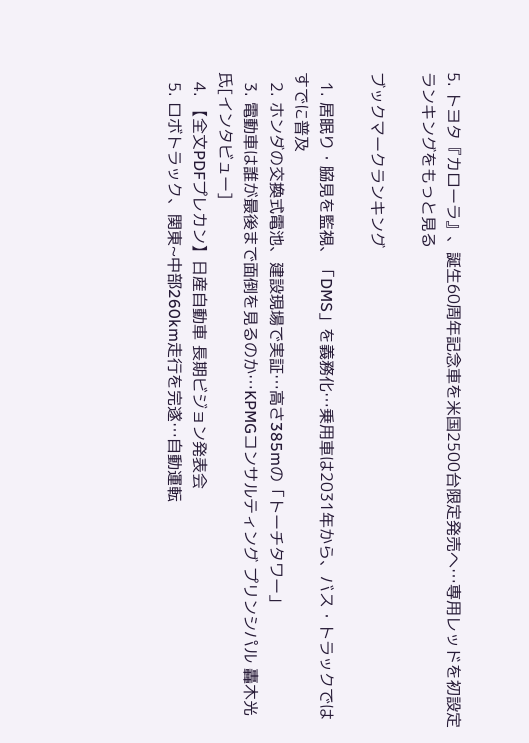5. トヨタ『カローラ』、誕生60周年記念車を米国2500台限定発売へ…専用レッドを初設定
ランキングをもっと見る

ブックマークランキング

  1. 居眠り・脇見を監視、「DMS」を義務化…乗用車は2031年から、バス・トラックではすでに普及
  2. ホンダの交換式電池、建設現場で実証…高さ385mの「トーチタワー」
  3. 電動車は誰が最後まで面倒を見るのか…KPMGコンサルティング プリンシパル 轟木光 氏[インタビュー]
  4. 【全文PDFプレカン】日産自動車 長期ビジョン発表会
  5. ロボトラック、関東~中部260km走行を完遂…自動運転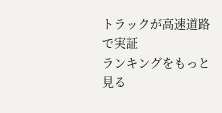トラックが高速道路で実証
ランキングをもっと見る